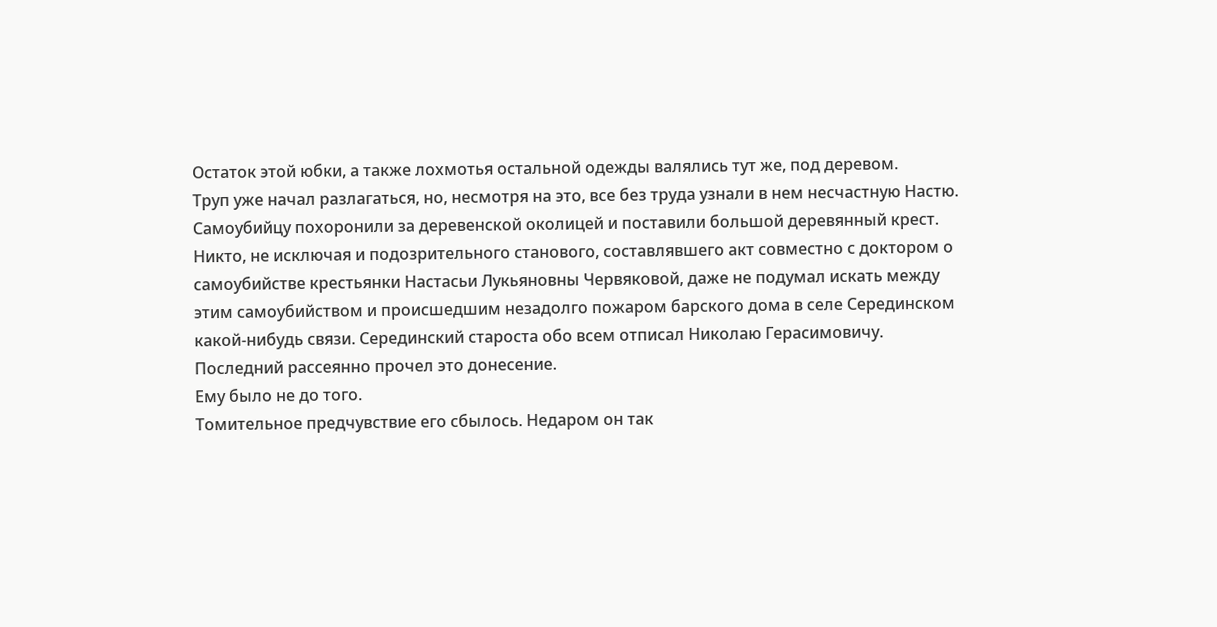Остаток этой юбки, а также лохмотья остальной одежды валялись тут же, под деревом.
Труп уже начал разлагаться, но, несмотря на это, все без труда узнали в нем несчастную Настю.
Самоубийцу похоронили за деревенской околицей и поставили большой деревянный крест.
Никто, не исключая и подозрительного станового, составлявшего акт совместно с доктором о самоубийстве крестьянки Настасьи Лукьяновны Червяковой, даже не подумал искать между этим самоубийством и происшедшим незадолго пожаром барского дома в селе Серединском какой-нибудь связи. Серединский староста обо всем отписал Николаю Герасимовичу.
Последний рассеянно прочел это донесение.
Ему было не до того.
Томительное предчувствие его сбылось. Недаром он так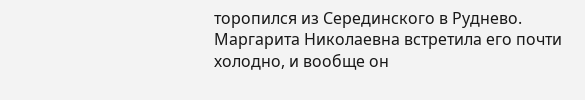торопился из Серединского в Руднево.
Маргарита Николаевна встретила его почти холодно, и вообще он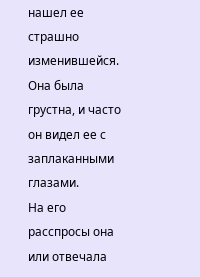нашел ее страшно изменившейся. Она была грустна, и часто он видел ее с заплаканными глазами.
На его расспросы она или отвечала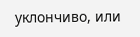уклончиво, или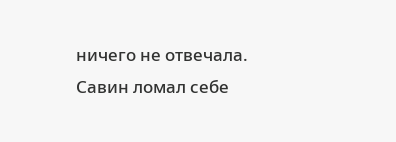ничего не отвечала.
Савин ломал себе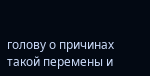голову о причинах такой перемены и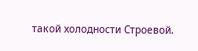такой холодности Строевой.